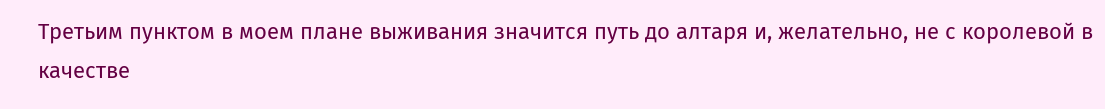Третьим пунктом в моем плане выживания значится путь до алтаря и, желательно, не с королевой в качестве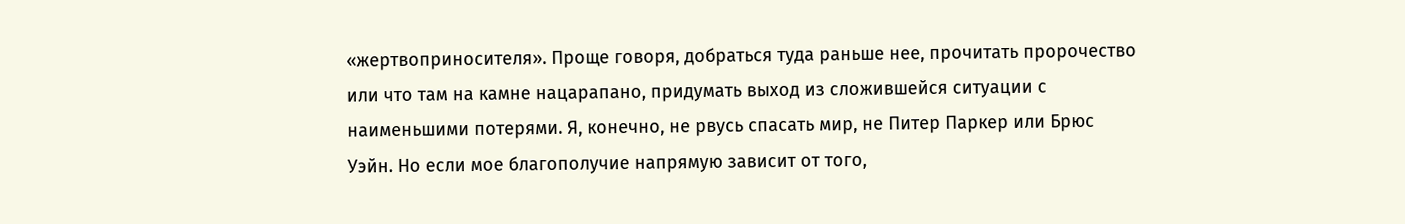«жертвоприносителя». Проще говоря, добраться туда раньше нее, прочитать пророчество или что там на камне нацарапано, придумать выход из сложившейся ситуации с наименьшими потерями. Я, конечно, не рвусь спасать мир, не Питер Паркер или Брюс Уэйн. Но если мое благополучие напрямую зависит от того,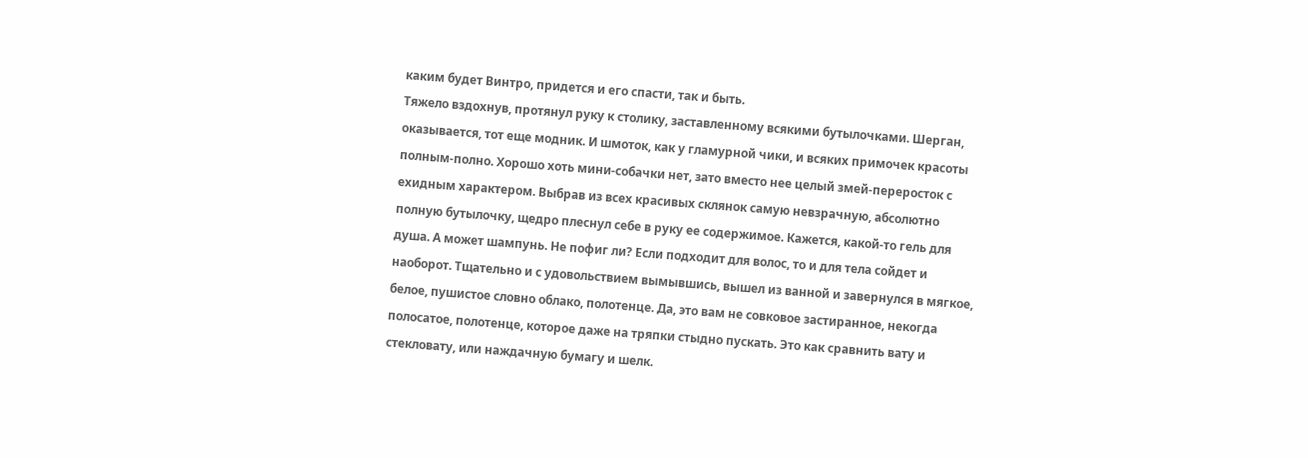каким будет Винтро, придется и его спасти, так и быть.
Тяжело вздохнув, протянул руку к столику, заставленному всякими бутылочками. Шерган, оказывается, тот еще модник. И шмоток, как у гламурной чики, и всяких примочек красоты полным-полно. Хорошо хоть мини-собачки нет, зато вместо нее целый змей-переросток с ехидным характером. Выбрав из всех красивых склянок самую невзрачную, абсолютно полную бутылочку, щедро плеснул себе в руку ее содержимое. Кажется, какой-то гель для душа. А может шампунь. Не пофиг ли? Если подходит для волос, то и для тела сойдет и наоборот. Тщательно и с удовольствием вымывшись, вышел из ванной и завернулся в мягкое, белое, пушистое словно облако, полотенце. Да, это вам не совковое застиранное, некогда полосатое, полотенце, которое даже на тряпки стыдно пускать. Это как сравнить вату и стекловату, или наждачную бумагу и шелк.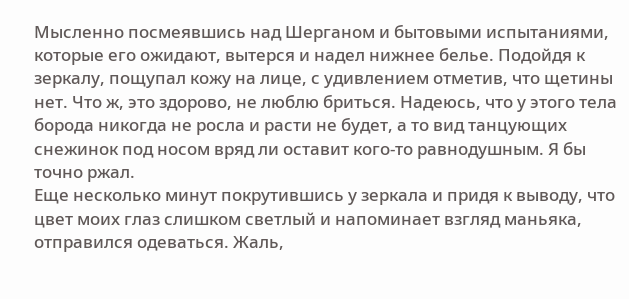Мысленно посмеявшись над Шерганом и бытовыми испытаниями, которые его ожидают, вытерся и надел нижнее белье. Подойдя к зеркалу, пощупал кожу на лице, с удивлением отметив, что щетины нет. Что ж, это здорово, не люблю бриться. Надеюсь, что у этого тела борода никогда не росла и расти не будет, а то вид танцующих снежинок под носом вряд ли оставит кого-то равнодушным. Я бы точно ржал.
Еще несколько минут покрутившись у зеркала и придя к выводу, что цвет моих глаз слишком светлый и напоминает взгляд маньяка, отправился одеваться. Жаль,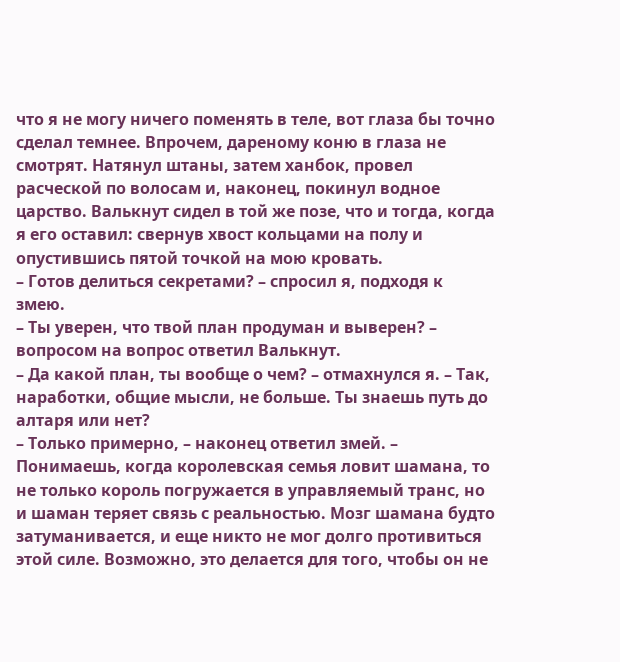что я не могу ничего поменять в теле, вот глаза бы точно сделал темнее. Впрочем, дареному коню в глаза не смотрят. Натянул штаны, затем ханбок, провел расческой по волосам и, наконец, покинул водное царство. Валькнут сидел в той же позе, что и тогда, когда я его оставил: свернув хвост кольцами на полу и опустившись пятой точкой на мою кровать.
– Готов делиться секретами? – спросил я, подходя к змею.
– Ты уверен, что твой план продуман и выверен? – вопросом на вопрос ответил Валькнут.
– Да какой план, ты вообще о чем? – отмахнулся я. – Так, наработки, общие мысли, не больше. Ты знаешь путь до алтаря или нет?
– Только примерно, – наконец ответил змей. – Понимаешь, когда королевская семья ловит шамана, то не только король погружается в управляемый транс, но и шаман теряет связь с реальностью. Мозг шамана будто затуманивается, и еще никто не мог долго противиться этой силе. Возможно, это делается для того, чтобы он не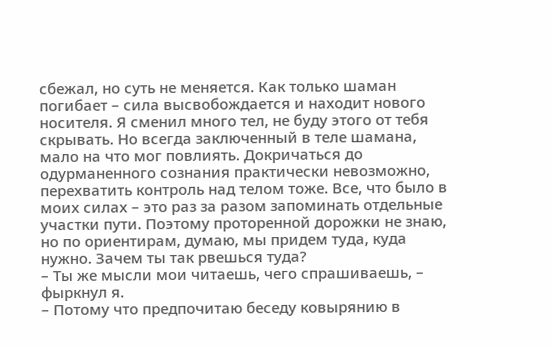сбежал, но суть не меняется. Как только шаман погибает – сила высвобождается и находит нового носителя. Я сменил много тел, не буду этого от тебя скрывать. Но всегда заключенный в теле шамана, мало на что мог повлиять. Докричаться до одурманенного сознания практически невозможно, перехватить контроль над телом тоже. Все, что было в моих силах – это раз за разом запоминать отдельные участки пути. Поэтому проторенной дорожки не знаю, но по ориентирам, думаю, мы придем туда, куда нужно. Зачем ты так рвешься туда?
– Ты же мысли мои читаешь, чего спрашиваешь, – фыркнул я.
– Потому что предпочитаю беседу ковырянию в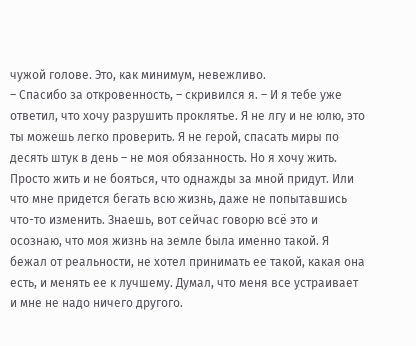чужой голове. Это, как минимум, невежливо.
– Спасибо за откровенность, – скривился я. – И я тебе уже ответил, что хочу разрушить проклятье. Я не лгу и не юлю, это ты можешь легко проверить. Я не герой, спасать миры по десять штук в день – не моя обязанность. Но я хочу жить. Просто жить и не бояться, что однажды за мной придут. Или что мне придется бегать всю жизнь, даже не попытавшись что-то изменить. Знаешь, вот сейчас говорю всё это и осознаю, что моя жизнь на земле была именно такой. Я бежал от реальности, не хотел принимать ее такой, какая она есть, и менять ее к лучшему. Думал, что меня все устраивает и мне не надо ничего другого.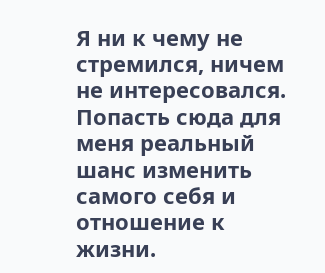Я ни к чему не стремился, ничем не интересовался. Попасть сюда для меня реальный шанс изменить самого себя и отношение к жизни.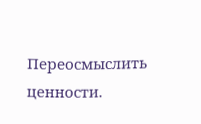Переосмыслить ценности.